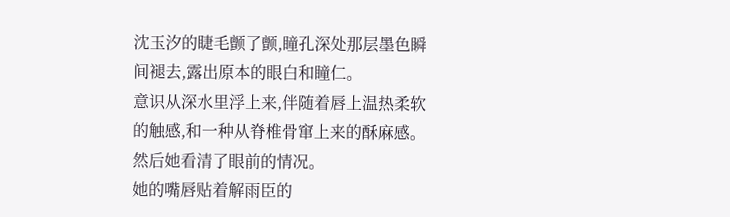沈玉汐的睫毛颤了颤,瞳孔深处那层墨色瞬间褪去,露出原本的眼白和瞳仁。
意识从深水里浮上来,伴随着唇上温热柔软的触感,和一种从脊椎骨窜上来的酥麻感。
然后她看清了眼前的情况。
她的嘴唇贴着解雨臣的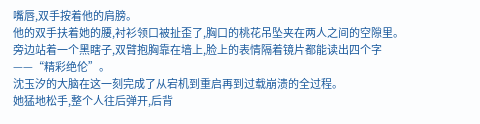嘴唇,双手按着他的肩膀。
他的双手扶着她的腰,衬衫领口被扯歪了,胸口的桃花吊坠夹在两人之间的空隙里。
旁边站着一个黑瞎子,双臂抱胸靠在墙上,脸上的表情隔着镜片都能读出四个字——“精彩绝伦”。
沈玉汐的大脑在这一刻完成了从宕机到重启再到过载崩溃的全过程。
她猛地松手,整个人往后弹开,后背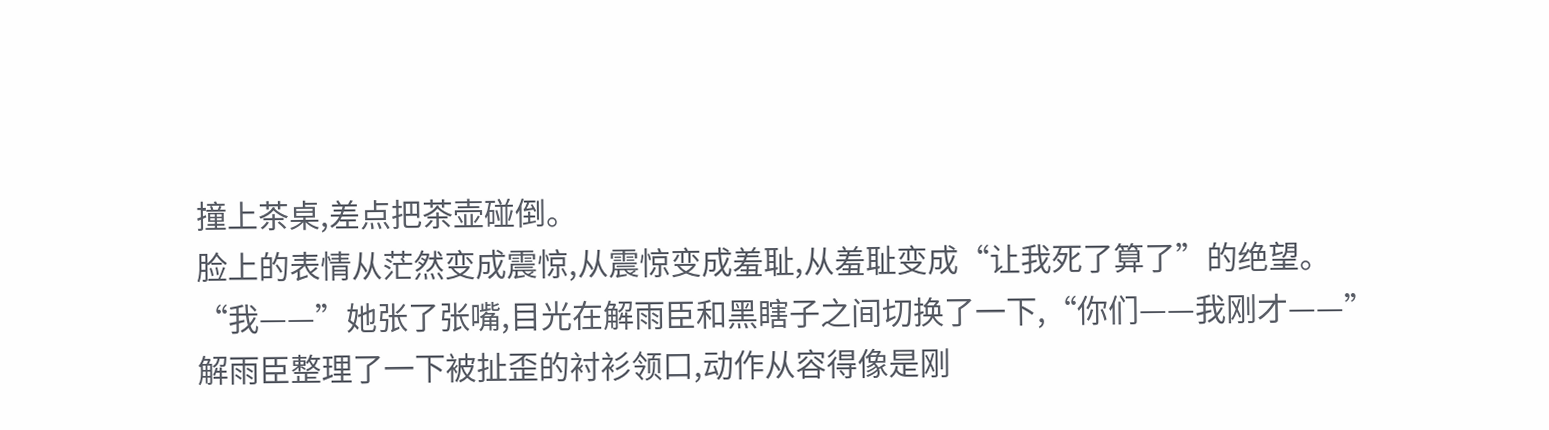撞上茶桌,差点把茶壶碰倒。
脸上的表情从茫然变成震惊,从震惊变成羞耻,从羞耻变成“让我死了算了”的绝望。
“我——”她张了张嘴,目光在解雨臣和黑瞎子之间切换了一下,“你们——我刚才——”
解雨臣整理了一下被扯歪的衬衫领口,动作从容得像是刚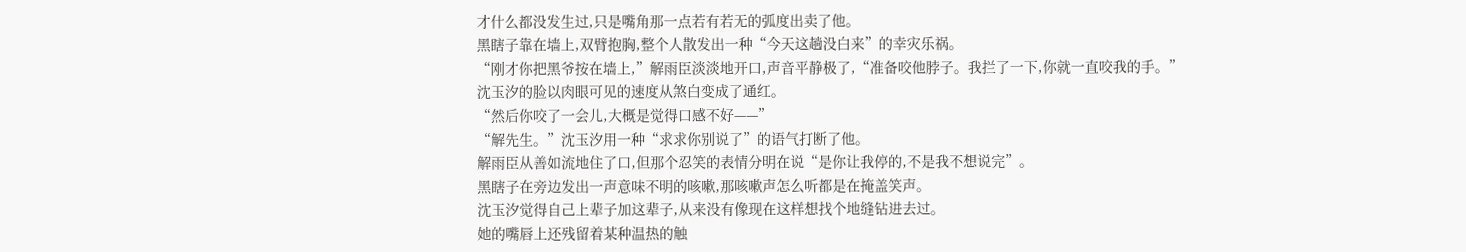才什么都没发生过,只是嘴角那一点若有若无的弧度出卖了他。
黑瞎子靠在墙上,双臂抱胸,整个人散发出一种“今天这趟没白来”的幸灾乐祸。
“刚才你把黑爷按在墙上,”解雨臣淡淡地开口,声音平静极了,“准备咬他脖子。我拦了一下,你就一直咬我的手。”
沈玉汐的脸以肉眼可见的速度从煞白变成了通红。
“然后你咬了一会儿,大概是觉得口感不好——”
“解先生。”沈玉汐用一种“求求你别说了”的语气打断了他。
解雨臣从善如流地住了口,但那个忍笑的表情分明在说“是你让我停的,不是我不想说完”。
黑瞎子在旁边发出一声意味不明的咳嗽,那咳嗽声怎么听都是在掩盖笑声。
沈玉汐觉得自己上辈子加这辈子,从来没有像现在这样想找个地缝钻进去过。
她的嘴唇上还残留着某种温热的触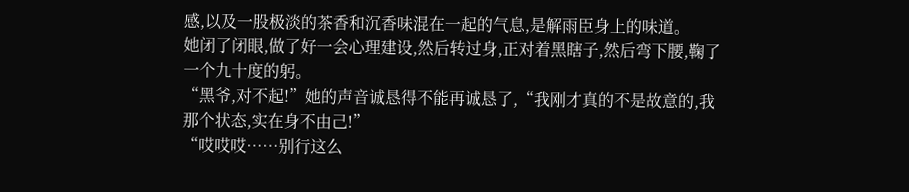感,以及一股极淡的茶香和沉香味混在一起的气息,是解雨臣身上的味道。
她闭了闭眼,做了好一会心理建设,然后转过身,正对着黑瞎子,然后弯下腰,鞠了一个九十度的躬。
“黑爷,对不起!”她的声音诚恳得不能再诚恳了,“我刚才真的不是故意的,我那个状态,实在身不由己!”
“哎哎哎……别行这么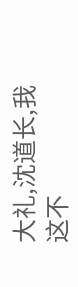大礼,沈道长,我这不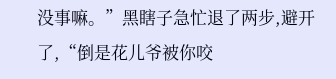没事嘛。”黑瞎子急忙退了两步,避开了,“倒是花儿爷被你咬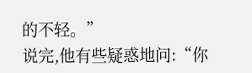的不轻。”
说完,他有些疑惑地问:“你